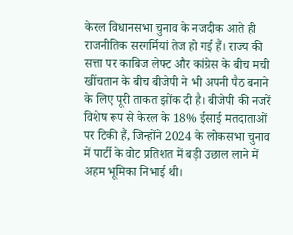केरल विधानसभा चुनाव के नजदीक आते ही राजनीतिक सरगर्मियां तेज हो गई हैं। राज्य की सत्ता पर काबिज लेफ्ट और कांग्रेस के बीच मची खींचतान के बीच बीजेपी ने भी अपनी पैठ बनाने के लिए पूरी ताकत झोंक दी है। बीजेपी की नजरें विशेष रूप से केरल के 18% ईसाई मतदाताओं पर टिकी हैं, जिन्होंने 2024 के लोकसभा चुनाव में पार्टी के वोट प्रतिशत में बड़ी उछाल लाने में अहम भूमिका निभाई थी।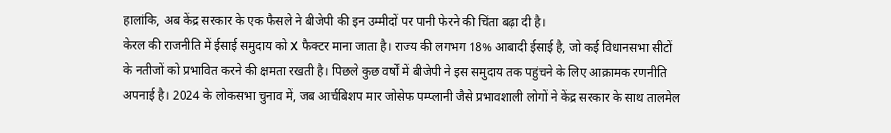हालांकि, अब केंद्र सरकार के एक फैसले ने बीजेपी की इन उम्मीदों पर पानी फेरने की चिंता बढ़ा दी है।
केरल की राजनीति में ईसाई समुदाय को X फैक्टर माना जाता है। राज्य की लगभग 18% आबादी ईसाई है, जो कई विधानसभा सीटों के नतीजों को प्रभावित करने की क्षमता रखती है। पिछले कुछ वर्षों में बीजेपी ने इस समुदाय तक पहुंचने के लिए आक्रामक रणनीति अपनाई है। 2024 के लोकसभा चुनाव में, जब आर्चबिशप मार जोसेफ पम्प्लानी जैसे प्रभावशाली लोगों ने केंद्र सरकार के साथ तालमेल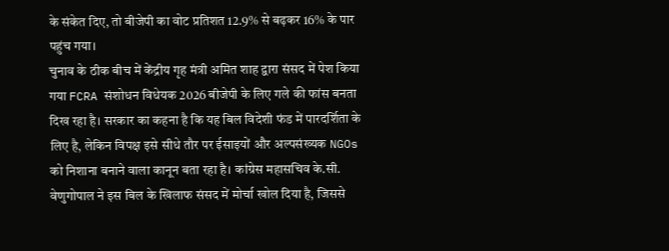के संकेत दिए, तो बीजेपी का वोट प्रतिशत 12.9% से बढ़कर 16% के पार पहुंच गया।
चुनाव के ठीक बीच में केंद्रीय गृह मंत्री अमित शाह द्वारा संसद में पेश किया गया FCRA संशोधन विधेयक 2026 बीजेपी के लिए गले की फांस बनता दिख रहा है। सरकार का कहना है कि यह बिल विदेशी फंड में पारदर्शिता के लिए है, लेकिन विपक्ष इसे सीधे तौर पर ईसाइयों और अल्पसंख्यक NGOs को निशाना बनाने वाला कानून बता रहा है। कांग्रेस महासचिव के.सी. वेणुगोपाल ने इस बिल के खिलाफ संसद में मोर्चा खोल दिया है, जिससे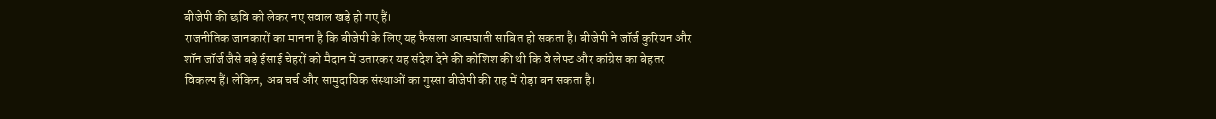बीजेपी की छवि को लेकर नए सवाल खड़े हो गए हैं।
राजनीतिक जानकारों का मानना है कि बीजेपी के लिए यह फैसला आत्मघाती साबित हो सकता है। बीजेपी ने जॉर्ज कुरियन और शॉन जॉर्ज जैसे बड़े ईसाई चेहरों को मैदान में उतारकर यह संदेश देने की कोशिश की थी कि वे लेफ्ट और कांग्रेस का बेहतर विकल्प हैं। लेकिन, अब चर्च और सामुदायिक संस्थाओं का गुस्सा बीजेपी की राह में रोड़ा बन सकता है।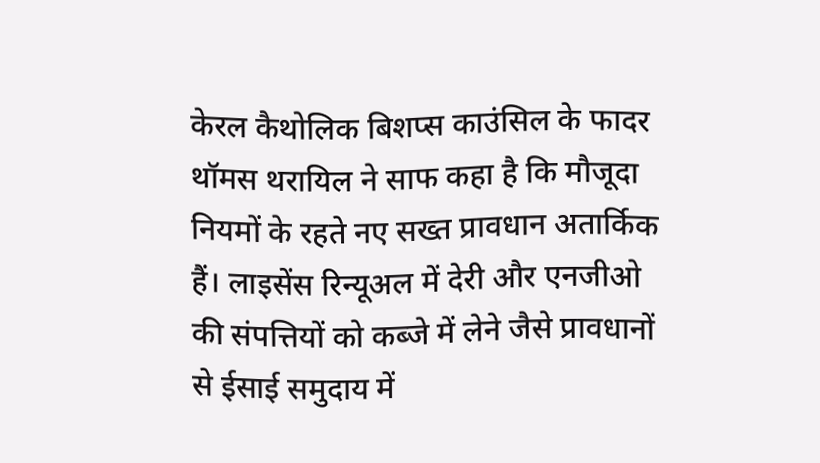केरल कैथोलिक बिशप्स काउंसिल के फादर थॉमस थरायिल ने साफ कहा है कि मौजूदा नियमों के रहते नए सख्त प्रावधान अतार्किक हैं। लाइसेंस रिन्यूअल में देरी और एनजीओ की संपत्तियों को कब्जे में लेने जैसे प्रावधानों से ईसाई समुदाय में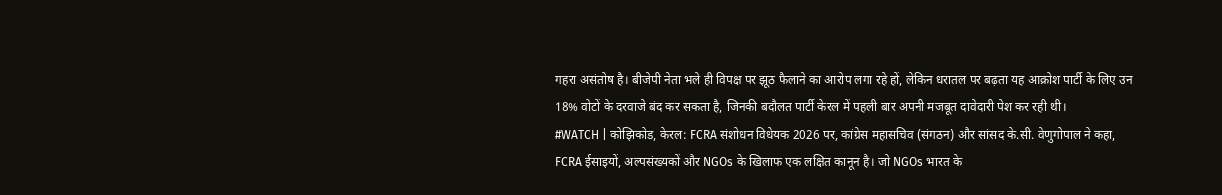गहरा असंतोष है। बीजेपी नेता भले ही विपक्ष पर झूठ फैलाने का आरोप लगा रहे हों, लेकिन धरातल पर बढ़ता यह आक्रोश पार्टी के लिए उन 18% वोटों के दरवाजे बंद कर सकता है, जिनकी बदौलत पार्टी केरल में पहली बार अपनी मजबूत दावेदारी पेश कर रही थी।
#WATCH | कोझिकोड, केरल: FCRA संशोधन विधेयक 2026 पर, कांग्रेस महासचिव (संगठन) और सांसद के.सी. वेणुगोपाल ने कहा, FCRA ईसाइयों, अल्पसंख्यकों और NGOs के खिलाफ एक लक्षित कानून है। जो NGOs भारत के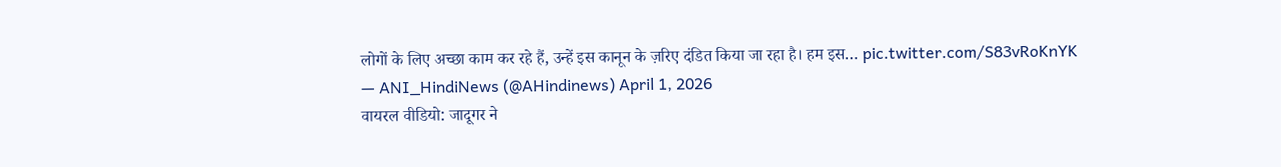लोगों के लिए अच्छा काम कर रहे हैं, उन्हें इस कानून के ज़रिए दंडित किया जा रहा है। हम इस… pic.twitter.com/S83vRoKnYK
— ANI_HindiNews (@AHindinews) April 1, 2026
वायरल वीडियो: जादूगर ने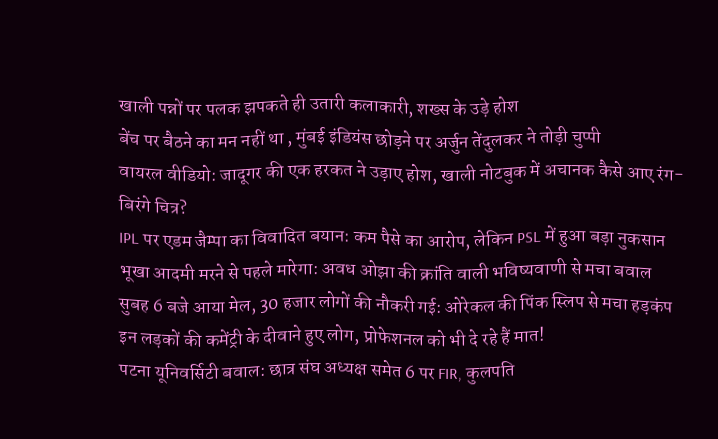खाली पन्नों पर पलक झपकते ही उतारी कलाकारी, शख्स के उड़े होश
बेंच पर बैठने का मन नहीं था , मुंबई इंडियंस छोड़ने पर अर्जुन तेंदुलकर ने तोड़ी चुप्पी
वायरल वीडियो: जादूगर की एक हरकत ने उड़ाए होश, खाली नोटबुक में अचानक कैसे आए रंग-बिरंगे चित्र?
IPL पर एडम जैम्पा का विवादित बयान: कम पैसे का आरोप, लेकिन PSL में हुआ बड़ा नुकसान
भूखा आदमी मरने से पहले मारेगा: अवध ओझा की क्रांति वाली भविष्यवाणी से मचा बवाल
सुबह 6 बजे आया मेल, 30 हजार लोगों की नौकरी गई: ओरेकल की पिंक स्लिप से मचा हड़कंप
इन लड़कों की कमेंट्री के दीवाने हुए लोग, प्रोफेशनल को भी दे रहे हैं मात!
पटना यूनिवर्सिटी बवाल: छात्र संघ अध्यक्ष समेत 6 पर FIR, कुलपति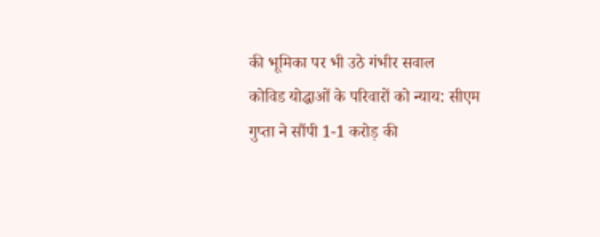की भूमिका पर भी उठे गंभीर सवाल
कोविड योद्धाओं के परिवारों को न्याय: सीएम गुप्ता ने सौंपी 1-1 करोड़ की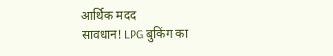आर्थिक मदद
सावधान! LPG बुकिंग का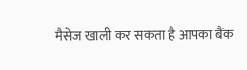मैसेज खाली कर सकता है आपका बैंक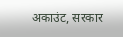अकाउंट, सरकार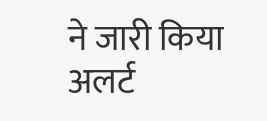ने जारी किया अलर्ट